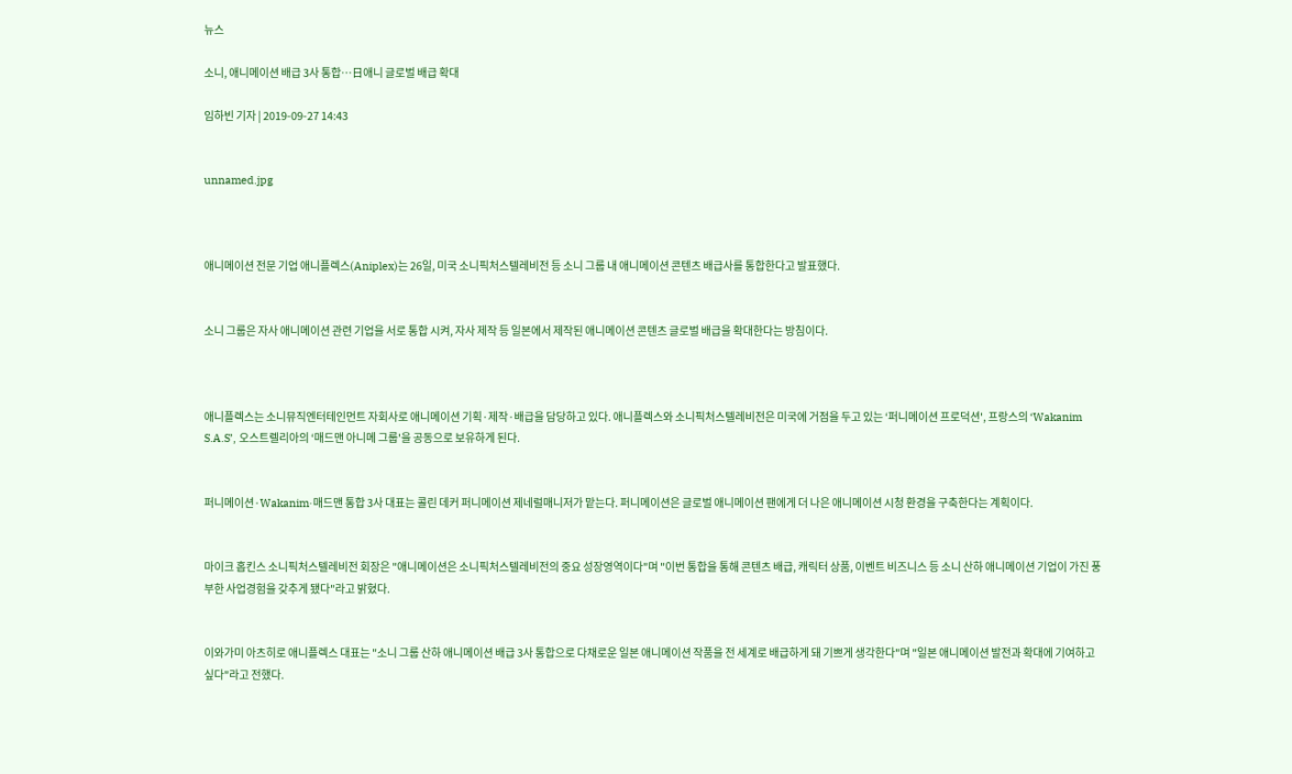뉴스

소니, 애니메이션 배급 3사 통합…日애니 글로벌 배급 확대

임하빈 기자 | 2019-09-27 14:43


unnamed.jpg



애니메이션 전문 기업 애니플렉스(Aniplex)는 26일, 미국 소니픽처스텔레비전 등 소니 그룹 내 애니메이션 콘텐츠 배급사를 통합한다고 발표했다.


소니 그룹은 자사 애니메이션 관련 기업을 서로 통합 시켜, 자사 제작 등 일본에서 제작된 애니메이션 콘텐츠 글로벌 배급을 확대한다는 방침이다.



애니플렉스는 소니뮤직엔터테인먼트 자회사로 애니메이션 기획·제작·배급을 담당하고 있다. 애니플렉스와 소니픽처스텔레비전은 미국에 거점을 두고 있는 ‘퍼니메이션 프로덕션', 프랑스의 ‘Wakanim S.A.S’, 오스트렐리아의 ‘매드맨 아니메 그룹'을 공동으로 보유하게 된다.


퍼니메이션·Wakanim·매드맨 통합 3사 대표는 콜린 데커 퍼니메이션 제네럴매니저가 맡는다. 퍼니메이션은 글로벌 애니메이션 팬에게 더 나은 애니메이션 시청 환경을 구축한다는 계획이다.


마이크 홉킨스 소니픽처스텔레비전 회장은 "애니메이션은 소니픽처스텔레비전의 중요 성장영역이다"며 "이번 통합을 통해 콘텐츠 배급, 캐릭터 상품, 이벤트 비즈니스 등 소니 산하 애니메이션 기업이 가진 풍부한 사업경험을 갖추게 됐다"라고 밝혔다.


이와가미 아츠히로 애니플렉스 대표는 "소니 그룹 산하 애니메이션 배급 3사 통합으로 다채로운 일본 애니메이션 작품을 전 세계로 배급하게 돼 기쁘게 생각한다"며 "일본 애니메이션 발전과 확대에 기여하고 싶다"라고 전했다.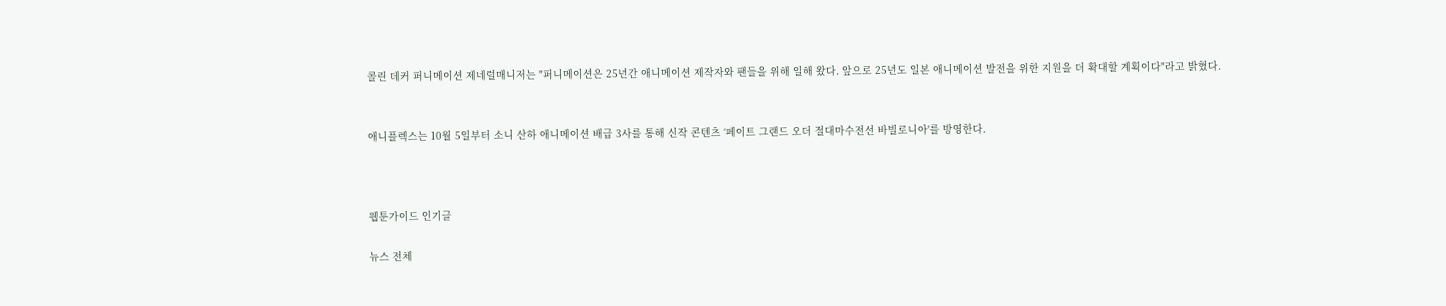콜린 데커 퍼니메이션 제네럴매니저는 "퍼니메이션은 25년간 애니메이션 제작자와 팬들을 위해 일해 왔다. 앞으로 25년도 일본 애니메이션 발전을 위한 지원을 더 확대할 계획이다"라고 밝혔다.


애니플렉스는 10월 5일부터 소니 산하 애니메이션 배급 3사를 통해 신작 콘텐츠 ‘페이트 그랜드 오더 절대마수전선 바빌로니아'를 방영한다.



웹툰가이드 인기글

뉴스 전체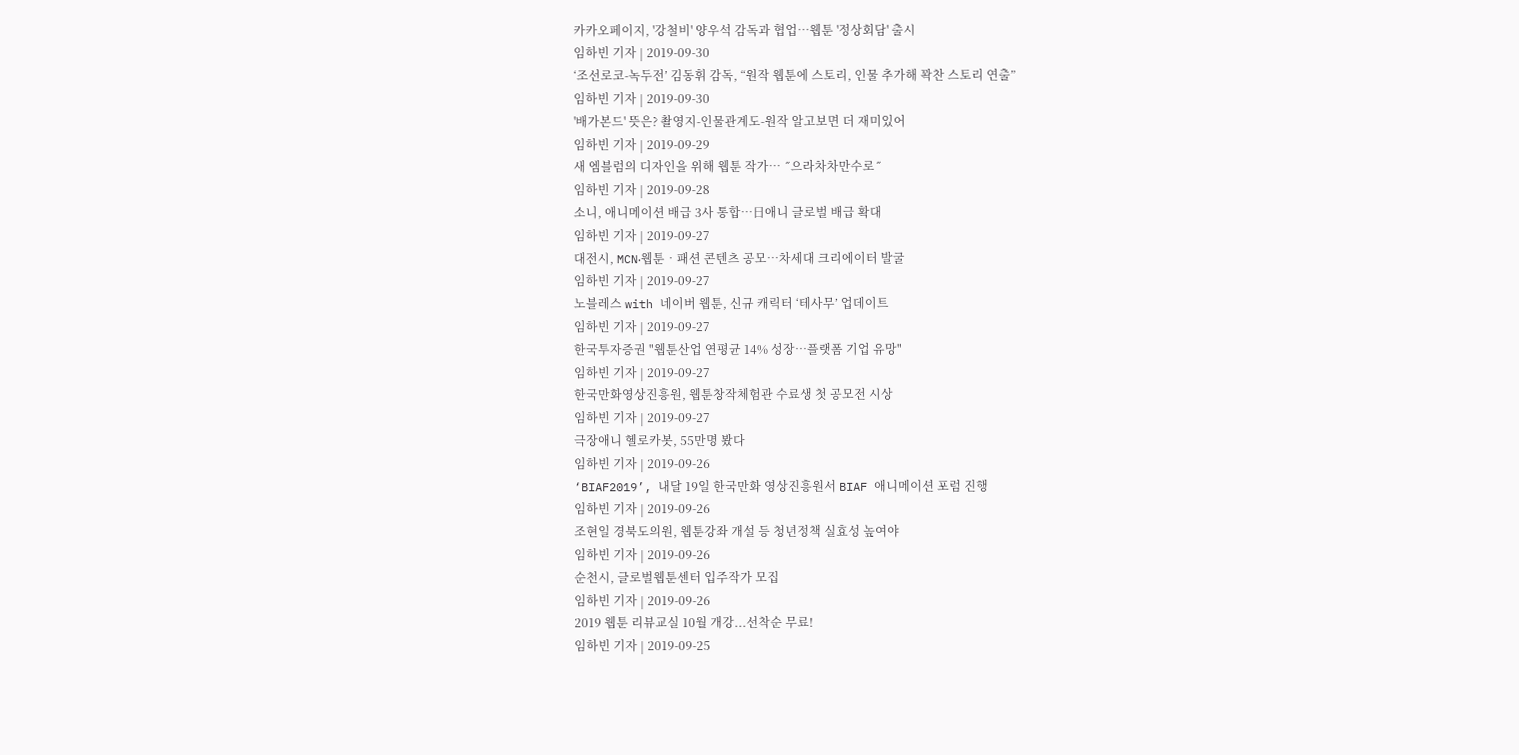카카오페이지, '강철비' 양우석 감독과 협업…웹툰 '정상회담' 출시
임하빈 기자 | 2019-09-30
‘조선로코-녹두전’ 김동휘 감독, “원작 웹툰에 스토리, 인물 추가해 꽉찬 스토리 연출”
임하빈 기자 | 2019-09-30
'배가본드' 뜻은? 촬영지-인물관계도-원작 알고보면 더 재미있어
임하빈 기자 | 2019-09-29
새 엠블럼의 디자인을 위해 웹툰 작가… ˝으라차차만수로˝
임하빈 기자 | 2019-09-28
소니, 애니메이션 배급 3사 통합…日애니 글로벌 배급 확대
임하빈 기자 | 2019-09-27
대전시, MCN‧웹툰‧패션 콘텐츠 공모…차세대 크리에이터 발굴
임하빈 기자 | 2019-09-27
노블레스 with 네이버 웹툰, 신규 캐릭터 ‘테사무’ 업데이트
임하빈 기자 | 2019-09-27
한국투자증권 "웹툰산업 연평균 14% 성장…플랫폼 기업 유망"
임하빈 기자 | 2019-09-27
한국만화영상진흥원, 웹툰창작체험관 수료생 첫 공모전 시상
임하빈 기자 | 2019-09-27
극장애니 헬로카봇, 55만명 봤다
임하빈 기자 | 2019-09-26
‘BIAF2019’, 내달 19일 한국만화 영상진흥원서 BIAF 애니메이션 포럼 진행
임하빈 기자 | 2019-09-26
조현일 경북도의원, 웹툰강좌 개설 등 청년정책 실효성 높여야
임하빈 기자 | 2019-09-26
순천시, 글로벌웹툰센터 입주작가 모집
임하빈 기자 | 2019-09-26
2019 웹툰 리뷰교실 10월 개강...선착순 무료!
임하빈 기자 | 2019-09-25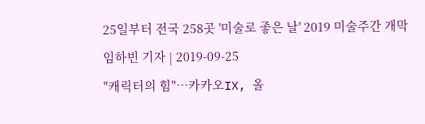25일부터 전국 258곳 '미술로 좋은 날' 2019 미술주간 개막
임하빈 기자 | 2019-09-25
"캐릭터의 힘"…카카오IX, 올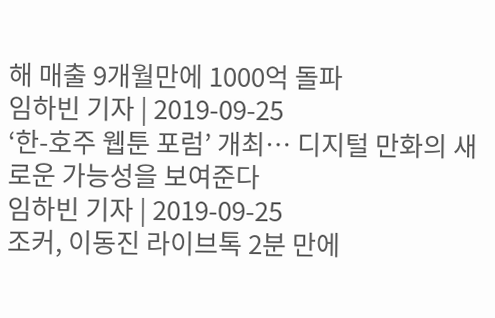해 매출 9개월만에 1000억 돌파
임하빈 기자 | 2019-09-25
‘한-호주 웹툰 포럼’ 개최… 디지털 만화의 새로운 가능성을 보여준다
임하빈 기자 | 2019-09-25
조커, 이동진 라이브톡 2분 만에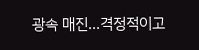광속 매진...격정적이고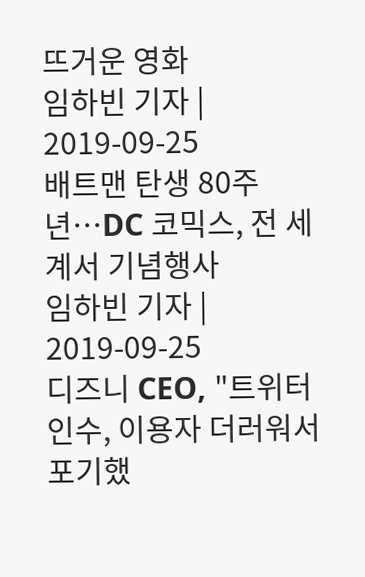뜨거운 영화
임하빈 기자 | 2019-09-25
배트맨 탄생 80주년…DC 코믹스, 전 세계서 기념행사
임하빈 기자 | 2019-09-25
디즈니 CEO, "트위터 인수, 이용자 더러워서 포기했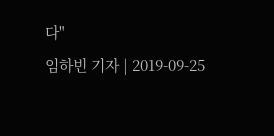다"
임하빈 기자 | 2019-09-25